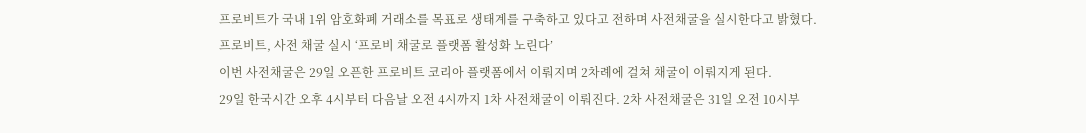프로비트가 국내 1위 암호화폐 거래소를 목표로 생태계를 구축하고 있다고 전하며 사전채굴을 실시한다고 밝혔다.
프로비트, 사전 채굴 실시 ‘프로비 채굴로 플랫폼 활성화 노린다’
이번 사전채굴은 29일 오픈한 프로비트 코리아 플랫폼에서 이뤄지며 2차례에 걸쳐 채굴이 이뤄지게 된다.
29일 한국시간 오후 4시부터 다음날 오전 4시까지 1차 사전채굴이 이뤄진다. 2차 사전채굴은 31일 오전 10시부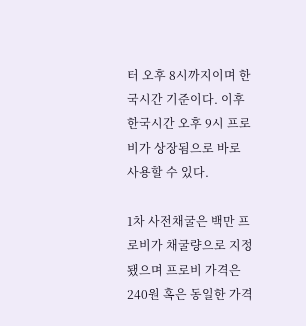터 오후 8시까지이며 한국시간 기준이다. 이후 한국시간 오후 9시 프로비가 상장됨으로 바로 사용할 수 있다.

1차 사전채굴은 백만 프로비가 채굴량으로 지정됐으며 프로비 가격은 240원 혹은 동일한 가격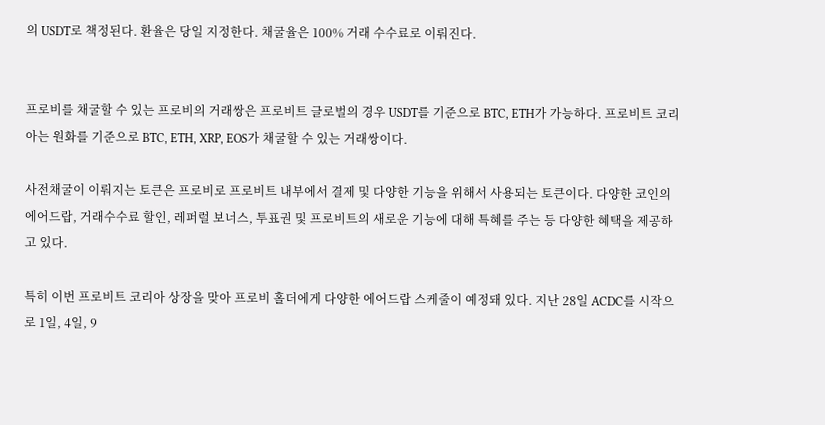의 USDT로 책정된다. 환율은 당일 지정한다. 채굴율은 100% 거래 수수료로 이뤄진다.


프로비를 채굴할 수 있는 프로비의 거래쌍은 프로비트 글로벌의 경우 USDT를 기준으로 BTC, ETH가 가능하다. 프로비트 코리아는 원화를 기준으로 BTC, ETH, XRP, EOS가 채굴할 수 있는 거래쌍이다.

사전채굴이 이뤄지는 토큰은 프로비로 프로비트 내부에서 결제 및 다양한 기능을 위해서 사용되는 토큰이다. 다양한 코인의 에어드랍, 거래수수료 할인, 레퍼럴 보너스, 투표권 및 프로비트의 새로운 기능에 대해 특혜를 주는 등 다양한 혜택을 제공하고 있다.

특히 이번 프로비트 코리아 상장을 맞아 프로비 홀더에게 다양한 에어드랍 스케줄이 예정돼 있다. 지난 28일 ACDC를 시작으로 1일, 4일, 9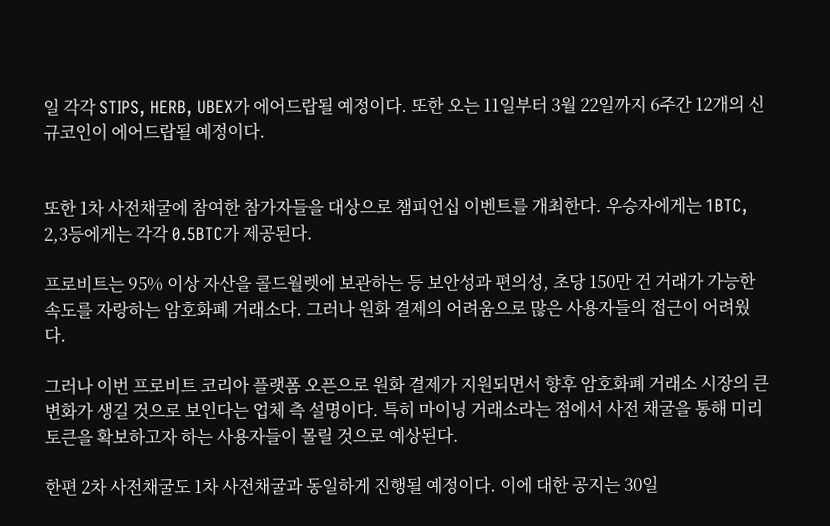일 각각 STIPS, HERB, UBEX가 에어드랍될 예정이다. 또한 오는 11일부터 3월 22일까지 6주간 12개의 신규코인이 에어드랍될 예정이다.


또한 1차 사전채굴에 참여한 참가자들을 대상으로 챔피언십 이벤트를 개최한다. 우승자에게는 1BTC, 2,3등에게는 각각 0.5BTC가 제공된다.

프로비트는 95% 이상 자산을 콜드월렛에 보관하는 등 보안성과 편의성, 초당 150만 건 거래가 가능한 속도를 자랑하는 암호화폐 거래소다. 그러나 원화 결제의 어려움으로 많은 사용자들의 접근이 어려웠다.

그러나 이번 프로비트 코리아 플랫폼 오픈으로 원화 결제가 지원되면서 향후 암호화폐 거래소 시장의 큰 변화가 생길 것으로 보인다는 업체 측 설명이다. 특히 마이닝 거래소라는 점에서 사전 채굴을 통해 미리 토큰을 확보하고자 하는 사용자들이 몰릴 것으로 예상된다.

한편 2차 사전채굴도 1차 사전채굴과 동일하게 진행될 예정이다. 이에 대한 공지는 30일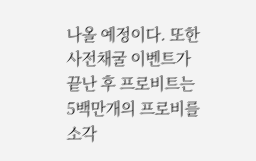나올 예정이다. 또한 사전채굴 이벤트가 끝난 후 프로비트는 5백만개의 프로비를 소각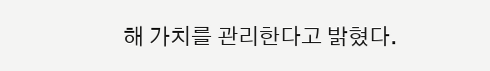해 가치를 관리한다고 밝혔다.